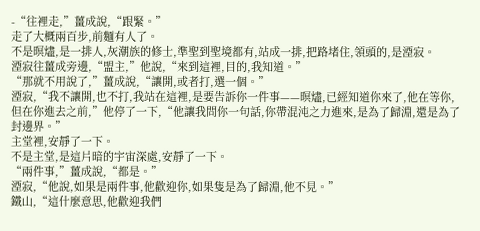-“往裡走,”薑成說,“跟緊。”
走了大概兩百步,前麵有人了。
不是暝燼,是一排人,灰潮族的修士,準聖到聖境都有,站成一排,把路堵住,領頭的,是湮寂。
湮寂往薑成旁邊,“盟主,”他說,“來到這裡,目的,我知道。”
“那就不用說了,”薑成說,“讓開,或者打,選一個。”
湮寂,“我不讓開,也不打,我站在這裡,是要告訴你一件事——暝燼,已經知道你來了,他在等你,但在你進去之前,”他停了一下,“他讓我問你一句話,你帶混沌之力進來,是為了歸淵,還是為了封邊界。”
主堂裡,安靜了一下。
不是主堂,是這片暗的宇宙深處,安靜了一下。
“兩件事,”薑成說,“都是。”
湮寂,“他說,如果是兩件事,他歡迎你,如果隻是為了歸淵,他不見。”
鐵山,“這什麼意思,他歡迎我們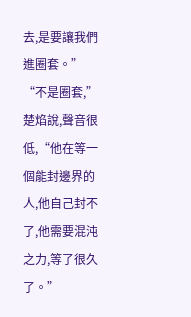去,是要讓我們進圈套。”
“不是圈套,”楚焰說,聲音很低,“他在等一個能封邊界的人,他自己封不了,他需要混沌之力,等了很久了。”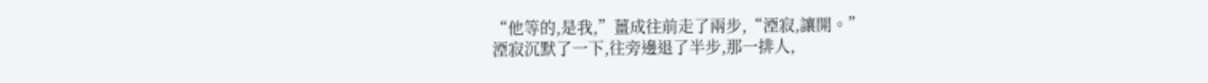“他等的,是我,”薑成往前走了兩步,“湮寂,讓開。”
湮寂沉默了一下,往旁邊退了半步,那一排人,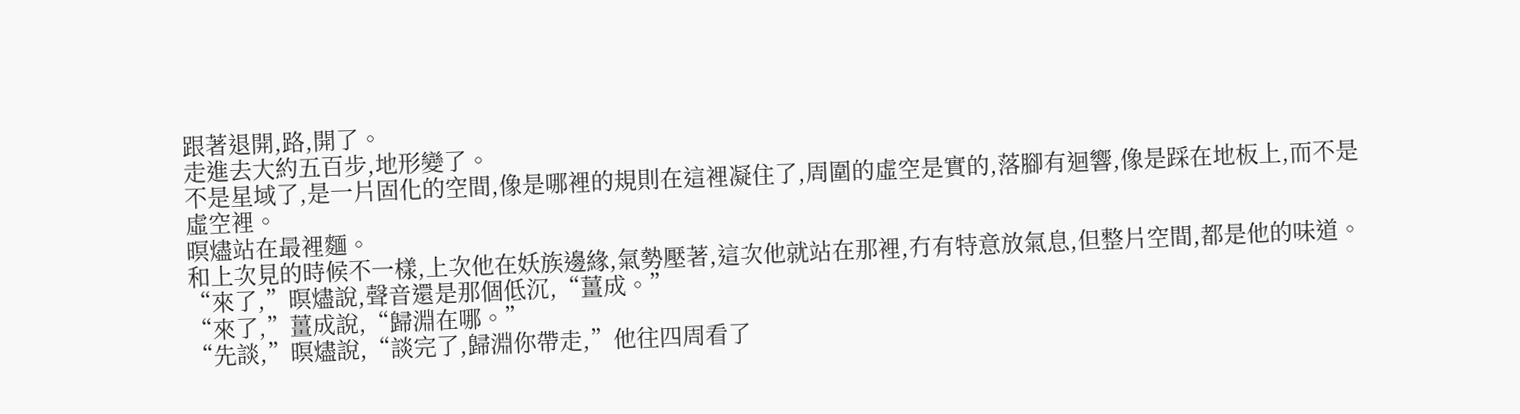跟著退開,路,開了。
走進去大約五百步,地形變了。
不是星域了,是一片固化的空間,像是哪裡的規則在這裡凝住了,周圍的虛空是實的,落腳有迴響,像是踩在地板上,而不是虛空裡。
暝燼站在最裡麵。
和上次見的時候不一樣,上次他在妖族邊緣,氣勢壓著,這次他就站在那裡,冇有特意放氣息,但整片空間,都是他的味道。
“來了,”暝燼說,聲音還是那個低沉,“薑成。”
“來了,”薑成說,“歸淵在哪。”
“先談,”暝燼說,“談完了,歸淵你帶走,”他往四周看了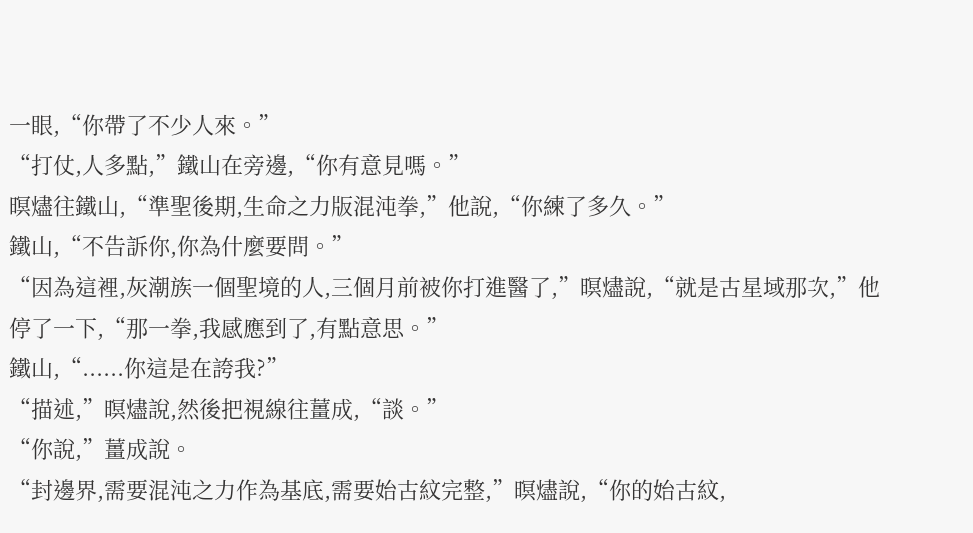一眼,“你帶了不少人來。”
“打仗,人多點,”鐵山在旁邊,“你有意見嗎。”
暝燼往鐵山,“準聖後期,生命之力版混沌拳,”他說,“你練了多久。”
鐵山,“不告訴你,你為什麼要問。”
“因為這裡,灰潮族一個聖境的人,三個月前被你打進醫了,”暝燼說,“就是古星域那次,”他停了一下,“那一拳,我感應到了,有點意思。”
鐵山,“......你這是在誇我?”
“描述,”暝燼說,然後把視線往薑成,“談。”
“你說,”薑成說。
“封邊界,需要混沌之力作為基底,需要始古紋完整,”暝燼說,“你的始古紋,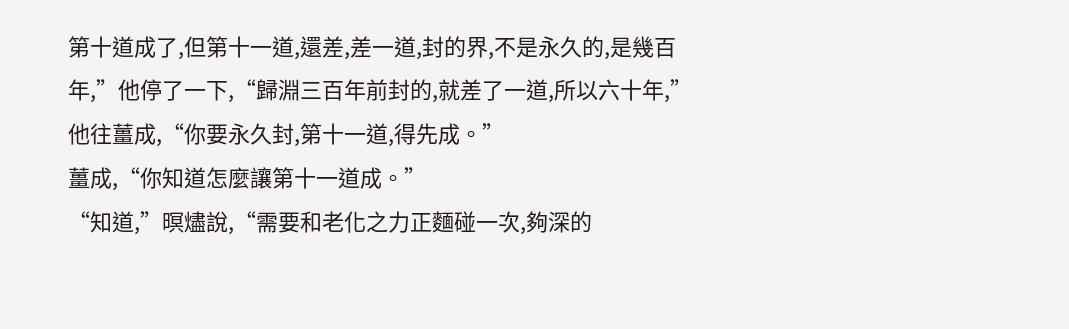第十道成了,但第十一道,還差,差一道,封的界,不是永久的,是幾百年,”他停了一下,“歸淵三百年前封的,就差了一道,所以六十年,”他往薑成,“你要永久封,第十一道,得先成。”
薑成,“你知道怎麼讓第十一道成。”
“知道,”暝燼說,“需要和老化之力正麵碰一次,夠深的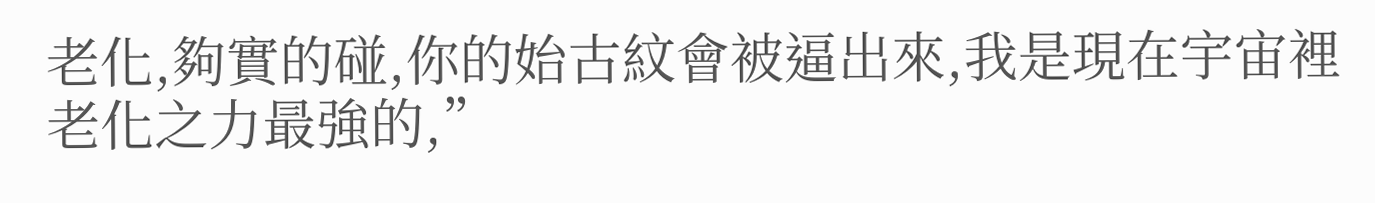老化,夠實的碰,你的始古紋會被逼出來,我是現在宇宙裡老化之力最強的,”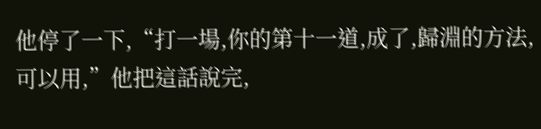他停了一下,“打一場,你的第十一道,成了,歸淵的方法,可以用,”他把這話說完,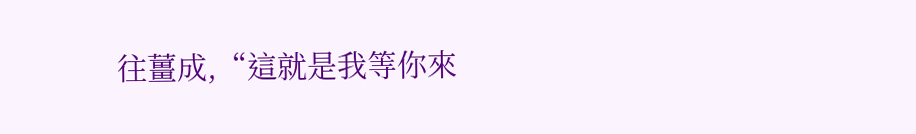往薑成,“這就是我等你來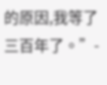的原因,我等了三百年了。”-